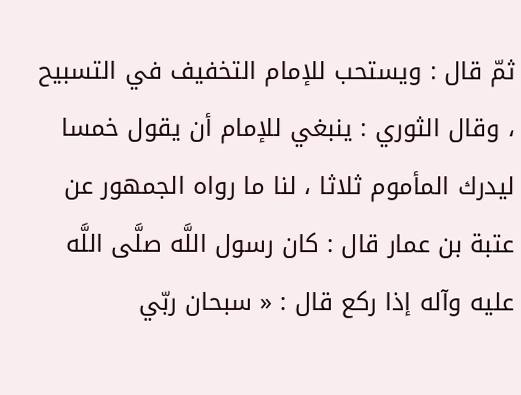ثمّ قال : ويستحب للإمام التخفيف في التسبيح ، وقال الثوري : ينبغي للإمام أن يقول خمسا ليدرك المأموم ثلاثا ، لنا ما رواه الجمهور عن عتبة بن عمار قال : كان رسول اللَّه صلَّى اللَّه عليه وآله إذا ركع قال : « سبحان ربّي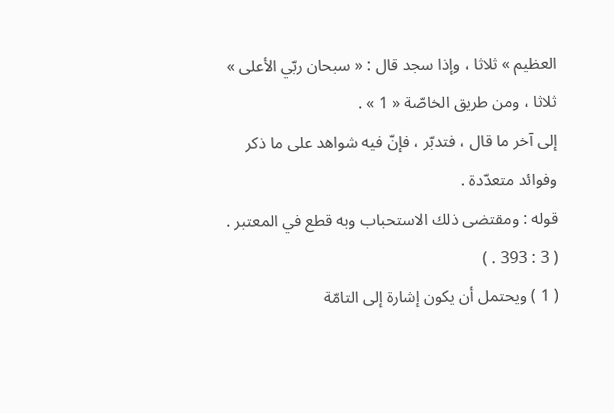العظيم » ثلاثا ، وإذا سجد قال : « سبحان ربّي الأعلى » ثلاثا ، ومن طريق الخاصّة « 1 » .
إلى آخر ما قال ، فتدبّر ، فإنّ فيه شواهد على ما ذكر وفوائد متعدّدة .
قوله : ومقتضى ذلك الاستحباب وبه قطع في المعتبر . ( 3 : 393 . )
( 1 ) ويحتمل أن يكون إشارة إلى التامّة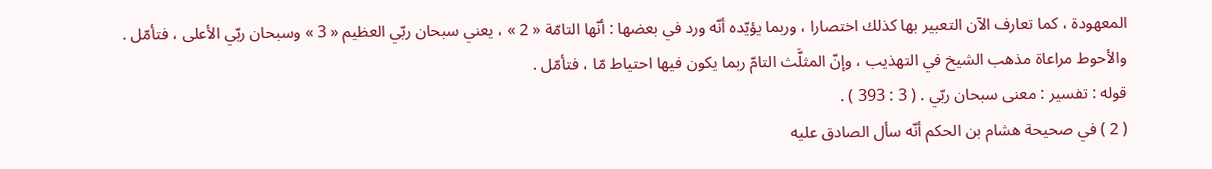المعهودة ، كما تعارف الآن التعبير بها كذلك اختصارا ، وربما يؤيّده أنّه ورد في بعضها : أنّها التامّة « 2 » ، يعني سبحان ربّي العظيم « 3 » وسبحان ربّي الأعلى ، فتأمّل .
والأحوط مراعاة مذهب الشيخ في التهذيب ، وإنّ المثلَّث التامّ ربما يكون فيها احتياط مّا ، فتأمّل .
قوله : تفسير : معنى سبحان ربّي . ( 3 : 393 ) .
( 2 ) في صحيحة هشام بن الحكم أنّه سأل الصادق عليه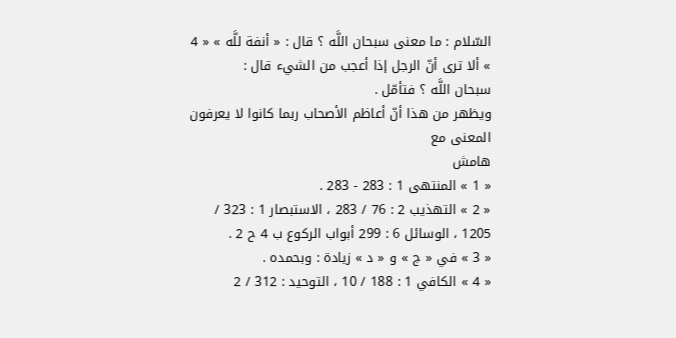السّلام : ما معنى سبحان اللَّه ؟ قال : « أنفة للَّه » « 4 » ألا ترى أنّ الرجل إذا أعجب من الشيء قال :
سبحان اللَّه ؟ فتأمّل .
ويظهر من هذا أنّ أعاظم الأصحاب ربما كانوا لا يعرفون المعنى مع
هامش
« 1 » المنتهى 1 : 283 - 283 .
« 2 » التهذيب 2 : 76 / 283 ، الاستبصار 1 : 323 / 1205 ، الوسائل 6 : 299 أبواب الركوع ب 4 ح 2 .
« 3 » في « ج » و « د » زيادة : وبحمده .
« 4 » الكافي 1 : 188 / 10 ، التوحيد : 312 / 2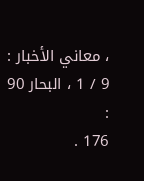، معاني الأخبار : 9 / 1 ، البحار 90 :
176 .